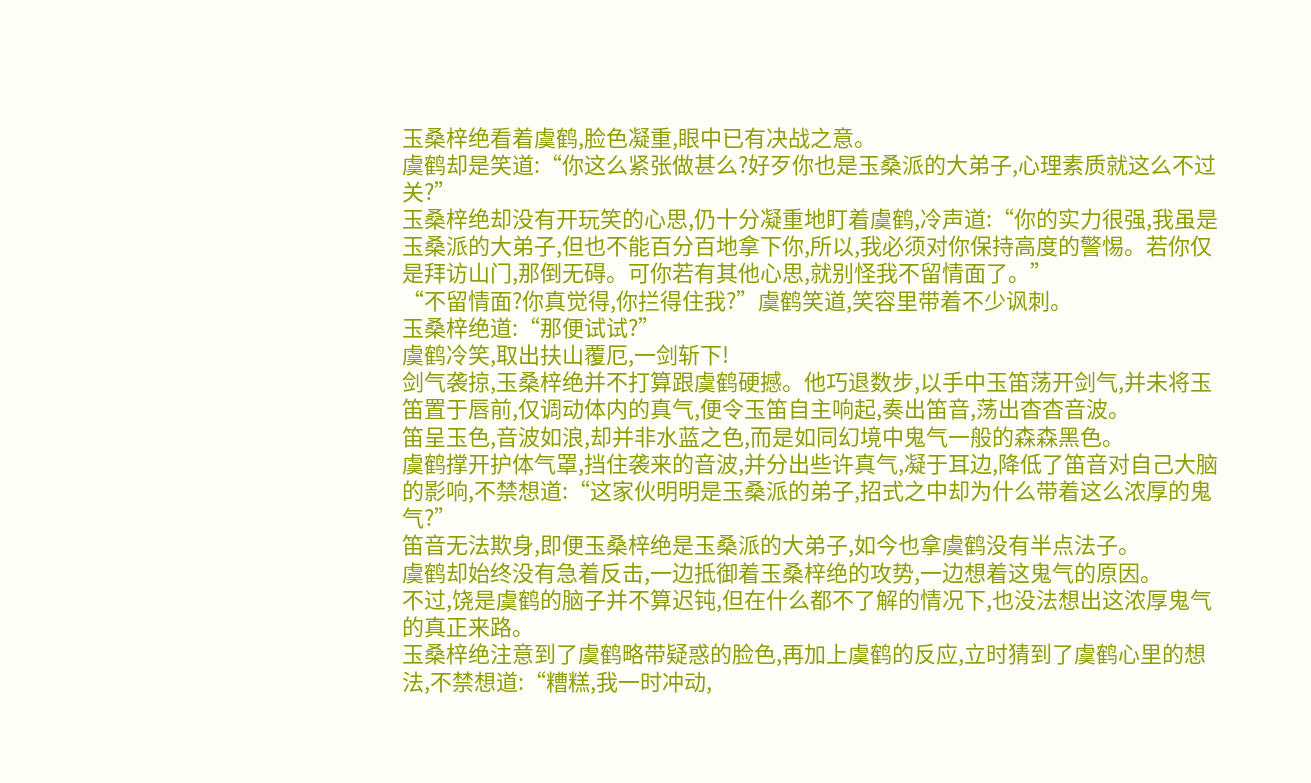玉桑梓绝看着虞鹤,脸色凝重,眼中已有决战之意。
虞鹤却是笑道:“你这么紧张做甚么?好歹你也是玉桑派的大弟子,心理素质就这么不过关?”
玉桑梓绝却没有开玩笑的心思,仍十分凝重地盯着虞鹤,冷声道:“你的实力很强,我虽是玉桑派的大弟子,但也不能百分百地拿下你,所以,我必须对你保持高度的警惕。若你仅是拜访山门,那倒无碍。可你若有其他心思,就别怪我不留情面了。”
“不留情面?你真觉得,你拦得住我?”虞鹤笑道,笑容里带着不少讽刺。
玉桑梓绝道:“那便试试?”
虞鹤冷笑,取出扶山覆厄,一剑斩下!
剑气袭掠,玉桑梓绝并不打算跟虞鹤硬撼。他巧退数步,以手中玉笛荡开剑气,并未将玉笛置于唇前,仅调动体内的真气,便令玉笛自主响起,奏出笛音,荡出杳杳音波。
笛呈玉色,音波如浪,却并非水蓝之色,而是如同幻境中鬼气一般的森森黑色。
虞鹤撑开护体气罩,挡住袭来的音波,并分出些许真气,凝于耳边,降低了笛音对自己大脑的影响,不禁想道:“这家伙明明是玉桑派的弟子,招式之中却为什么带着这么浓厚的鬼气?”
笛音无法欺身,即便玉桑梓绝是玉桑派的大弟子,如今也拿虞鹤没有半点法子。
虞鹤却始终没有急着反击,一边抵御着玉桑梓绝的攻势,一边想着这鬼气的原因。
不过,饶是虞鹤的脑子并不算迟钝,但在什么都不了解的情况下,也没法想出这浓厚鬼气的真正来路。
玉桑梓绝注意到了虞鹤略带疑惑的脸色,再加上虞鹤的反应,立时猜到了虞鹤心里的想法,不禁想道:“糟糕,我一时冲动,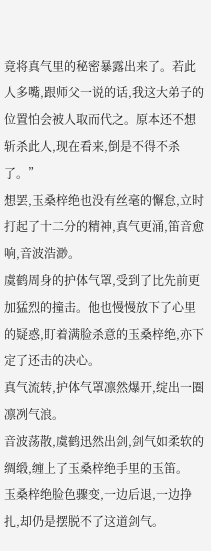竟将真气里的秘密暴露出来了。若此人多嘴,跟师父一说的话,我这大弟子的位置怕会被人取而代之。原本还不想斩杀此人,现在看来,倒是不得不杀了。”
想罢,玉桑梓绝也没有丝毫的懈怠,立时打起了十二分的精神,真气更涌,笛音愈响,音波浩渺。
虞鹤周身的护体气罩,受到了比先前更加猛烈的撞击。他也慢慢放下了心里的疑惑,盯着满脸杀意的玉桑梓绝,亦下定了还击的决心。
真气流转,护体气罩凛然爆开,绽出一圈凛冽气浪。
音波荡散,虞鹤迅然出剑,剑气如柔软的绸缎,缠上了玉桑梓绝手里的玉笛。
玉桑梓绝脸色骤变,一边后退,一边挣扎,却仍是摆脱不了这道剑气。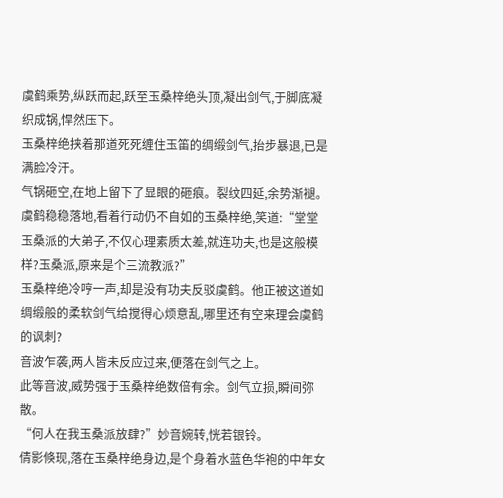虞鹤乘势,纵跃而起,跃至玉桑梓绝头顶,凝出剑气,于脚底凝织成锅,悍然压下。
玉桑梓绝挟着那道死死缠住玉笛的绸缎剑气,抬步暴退,已是满脸冷汗。
气锅砸空,在地上留下了显眼的砸痕。裂纹四延,余势渐褪。
虞鹤稳稳落地,看着行动仍不自如的玉桑梓绝,笑道:“堂堂玉桑派的大弟子,不仅心理素质太差,就连功夫,也是这般模样?玉桑派,原来是个三流教派?”
玉桑梓绝冷哼一声,却是没有功夫反驳虞鹤。他正被这道如绸缎般的柔软剑气给搅得心烦意乱,哪里还有空来理会虞鹤的讽刺?
音波乍袭,两人皆未反应过来,便落在剑气之上。
此等音波,威势强于玉桑梓绝数倍有余。剑气立损,瞬间弥散。
“何人在我玉桑派放肆?”妙音婉转,恍若银铃。
倩影倏现,落在玉桑梓绝身边,是个身着水蓝色华袍的中年女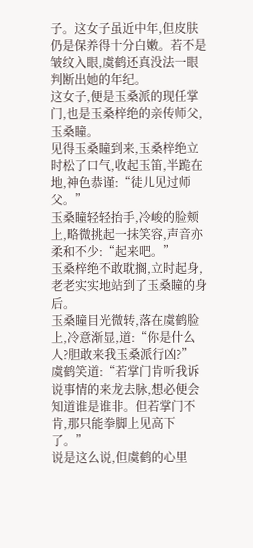子。这女子虽近中年,但皮肤仍是保养得十分白嫩。若不是皱纹入眼,虞鹤还真没法一眼判断出她的年纪。
这女子,便是玉桑派的现任掌门,也是玉桑梓绝的亲传师父,玉桑瞳。
见得玉桑瞳到来,玉桑梓绝立时松了口气,收起玉笛,半跪在地,神色恭谨:“徒儿见过师父。”
玉桑瞳轻轻抬手,冷峻的脸颊上,略微挑起一抹笑容,声音亦柔和不少:“起来吧。”
玉桑梓绝不敢耽搁,立时起身,老老实实地站到了玉桑瞳的身后。
玉桑瞳目光微转,落在虞鹤脸上,冷意渐显,道:“你是什么人?胆敢来我玉桑派行凶?”
虞鹤笑道:“若掌门肯听我诉说事情的来龙去脉,想必便会知道谁是谁非。但若掌门不肯,那只能拳脚上见高下了。”
说是这么说,但虞鹤的心里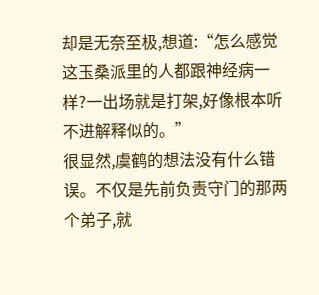却是无奈至极,想道:“怎么感觉这玉桑派里的人都跟神经病一样?一出场就是打架,好像根本听不进解释似的。”
很显然,虞鹤的想法没有什么错误。不仅是先前负责守门的那两个弟子,就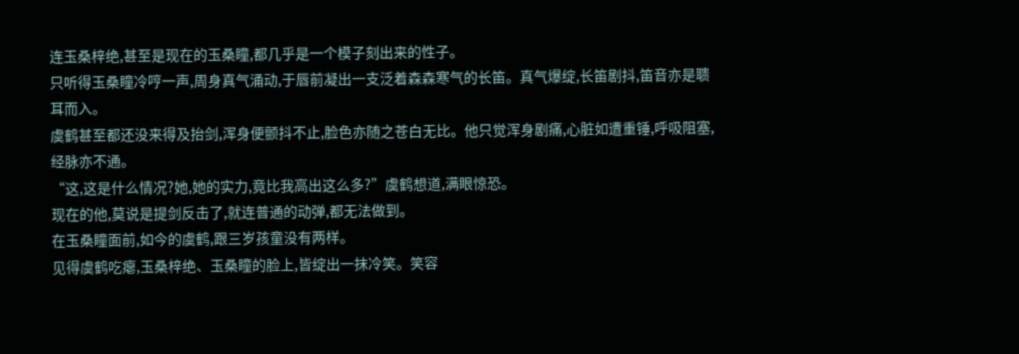连玉桑梓绝,甚至是现在的玉桑瞳,都几乎是一个模子刻出来的性子。
只听得玉桑瞳冷哼一声,周身真气涌动,于唇前凝出一支泛着森森寒气的长笛。真气爆绽,长笛剧抖,笛音亦是聩耳而入。
虞鹤甚至都还没来得及抬剑,浑身便颤抖不止,脸色亦随之苍白无比。他只觉浑身剧痛,心脏如遭重锤,呼吸阻塞,经脉亦不通。
“这,这是什么情况?她,她的实力,竟比我高出这么多?”虞鹤想道,满眼惊恐。
现在的他,莫说是提剑反击了,就连普通的动弹,都无法做到。
在玉桑瞳面前,如今的虞鹤,跟三岁孩童没有两样。
见得虞鹤吃瘪,玉桑梓绝、玉桑瞳的脸上,皆绽出一抹冷笑。笑容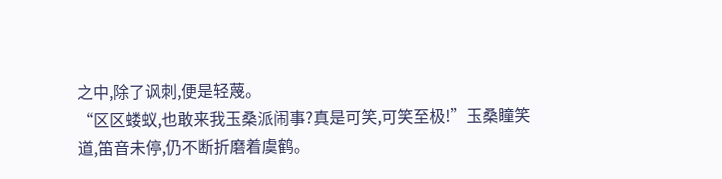之中,除了讽刺,便是轻蔑。
“区区蝼蚁,也敢来我玉桑派闹事?真是可笑,可笑至极!”玉桑瞳笑道,笛音未停,仍不断折磨着虞鹤。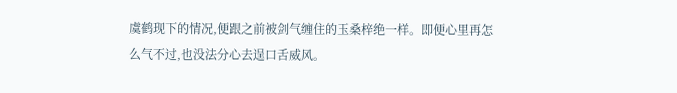虞鹤现下的情况,便跟之前被剑气缠住的玉桑梓绝一样。即便心里再怎么气不过,也没法分心去逞口舌威风。